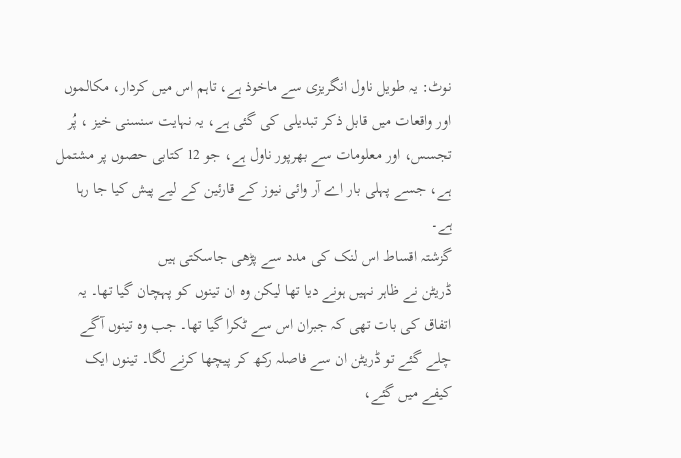نوٹ: یہ طویل ناول انگریزی سے ماخوذ ہے، تاہم اس میں کردار، مکالموں اور واقعات میں قابل ذکر تبدیلی کی گئی ہے، یہ نہایت سنسنی خیز ، پُر تجسس، اور معلومات سے بھرپور ناول ہے، جو 12 کتابی حصوں پر مشتمل ہے، جسے پہلی بار اے آر وائی نیوز کے قارئین کے لیے پیش کیا جا رہا ہے۔
گزشتہ اقساط اس لنک کی مدد سے پڑھی جاسکتی ہیں
ڈریٹن نے ظاہر نہیں ہونے دیا تھا لیکن وہ ان تینوں کو پہچان گیا تھا۔ یہ اتفاق کی بات تھی کہ جبران اس سے ٹکرا گیا تھا۔ جب وہ تینوں آگے چلے گئے تو ڈریٹن ان سے فاصلہ رکھ کر پیچھا کرنے لگا۔ تینوں ایک کیفے میں گئے،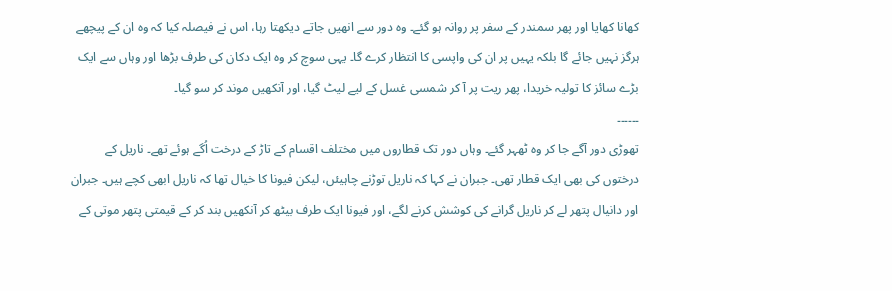کھانا کھایا اور پھر سمندر کے سفر پر روانہ ہو گئے۔ وہ دور سے انھیں جاتے دیکھتا رہا، اس نے فیصلہ کیا کہ وہ ان کے پیچھے ہرگز نہیں جائے گا بلکہ یہیں پر ان کی واپسی کا انتظار کرے گا۔ یہی سوچ کر وہ ایک دکان کی طرف بڑھا اور وہاں سے ایک بڑے سائز کا تولیہ خریدا، پھر ریت پر آ کر شمسی غسل کے لیے لیٹ گیا، اور آنکھیں موند کر سو گیا۔
۔۔۔۔۔۔
تھوڑی دور آگے جا کر وہ ٹھہر گئے۔ وہاں دور تک قطاروں میں مختلف اقسام کے تاڑ کے درخت اُگے ہوئے تھے۔ ناریل کے درختوں کی بھی ایک قطار تھی۔ جبران نے کہا کہ ناریل توڑنے چاہیئں، لیکن فیونا کا خیال تھا کہ ناریل ابھی کچے ہیں۔ جبران اور دانیال پتھر لے کر ناریل گرانے کی کوشش کرنے لگے، اور فیونا ایک طرف بیٹھ کر آنکھیں بند کر کے قیمتی پتھر موتی کے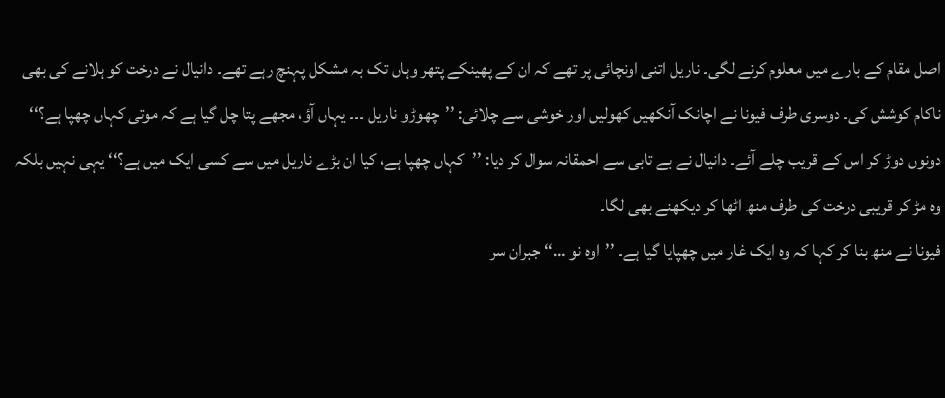اصل مقام کے بارے میں معلوم کرنے لگی۔ ناریل اتنی اونچائی پر تھے کہ ان کے پھینکے پتھر وہاں تک بہ مشکل پہنچ رہے تھے۔ دانیال نے درخت کو ہلانے کی بھی ناکام کوشش کی۔ دوسری طرف فیونا نے اچانک آنکھیں کھولیں اور خوشی سے چلائی: ’’چھوڑو ناریل ۔۔۔ یہاں آؤ، مجھے پتا چل گیا ہے کہ موتی کہاں چھپا ہے؟‘‘
دونوں دوڑ کر اس کے قریب چلے آئے۔ دانیال نے بے تابی سے احمقانہ سوال کر دیا: ’’کہاں چھپا ہے، کیا ان بڑے ناریل میں سے کسی ایک میں ہے؟‘‘ یہی نہیں بلکہ وہ مڑ کر قریبی درخت کی طرف منھ اٹھا کر دیکھنے بھی لگا۔
فیونا نے منھ بنا کر کہا کہ وہ ایک غار میں چھپایا گیا ہے۔ ’’اوہ نو …‘‘ جبران سر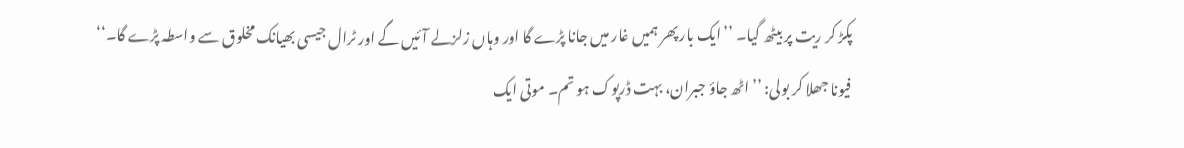پکڑ کر ریت پر بیٹھ گیا۔ ’’ایک بار پھر ہمیں غار میں جانا پڑے گا اور وہاں زلزلے آئیں گے اور ٹرال جیسی بھیانک مخلوق سے واسطہ پڑے گا۔‘‘
فیونا جھلا کر بولی: ’’اٹھ جاؤ جبران، بہت ڈرپوک ہو تم۔ موتی ایک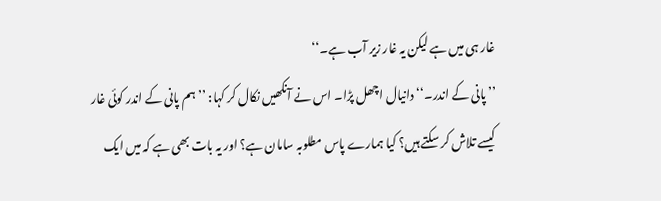غار ہی میں ہے لیکن یہ غار زیر آب ہے۔‘‘
’’پانی کے اندر۔‘‘ دانیال اچھل پڑا۔ اس نے آنکھیں نکال کر کہا: ’’ہم پانی کے اندر کوئی غار کیسے تلاش کر سکتے ہیں؟ کیا ہمارے پاس مطلوبہ سامان ہے؟ اور یہ بات بھی ہے کہ میں ایک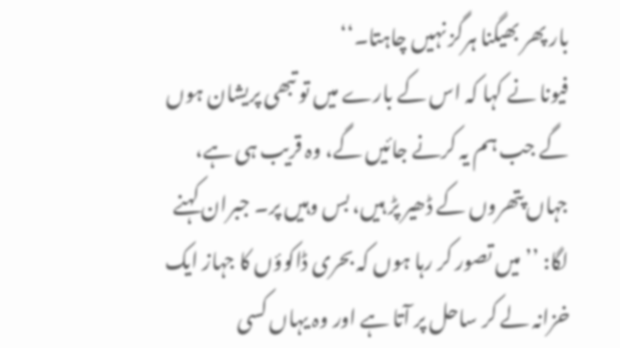بار پھر بھیگنا ہرگز نہیں چاہتا۔‘‘
فیونا نے کہا کہ اس کے بارے میں تو تبھی پریشان ہوں گے جب ہم یہ کرنے جائیں گے، وہ قریب ہی ہے، جہاں پتھروں کے ڈھیر پڑ ہیں، بس وہیں پر۔ جبران کہنے لگا: ’’میں تصور کر رہا ہوں کہ بحری ڈاکوؤں کا جہاز ایک خزانہ لے کر ساحل پر آتا ہے اور وہ یہاں کسی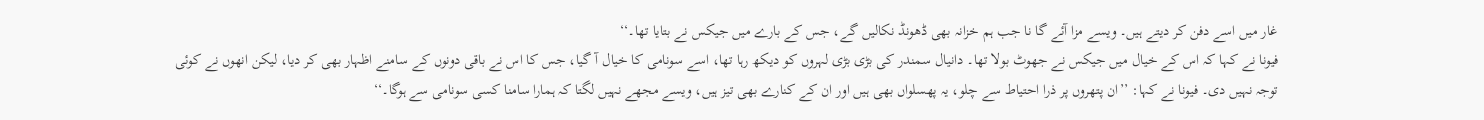غار میں اسے دفن کر دیتے ہیں۔ ویسے مزا آئے گا نا جب ہم خزانہ بھی ڈھونڈ نکالیں گے، جس کے بارے میں جیکس نے بتایا تھا۔‘‘
فیونا نے کہا کہ اس کے خیال میں جیکس نے جھوٹ بولا تھا۔ دانیال سمندر کی بڑی بڑی لہروں کو دیکھ رہا تھا، اسے سونامی کا خیال آ گیا، جس کا اس نے باقی دونوں کے سامنے اظہار بھی کر دیا، لیکن انھوں نے کوئی توجہ نہیں دی۔ فیونا نے کہا: ’’ان پتھروں پر ذرا احتیاط سے چلو، یہ پھسلواں بھی ہیں اور ان کے کنارے بھی تیز ہیں، ویسے مجھے نہیں لگتا کہ ہمارا سامنا کسی سونامی سے ہوگا۔‘‘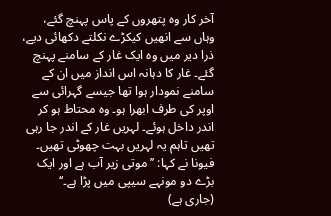آخر کار وہ پتھروں کے پاس پہنچ گئے، وہاں سے انھیں کیکڑے نکلتے دکھائی دیے، ذرا دیر میں وہ ایک غار کے سامنے پہنچ گئے۔ غار کا دہانہ اس انداز میں ان کے سامنے نمودار ہوا تھا جیسے گہرائی سے اوپر کی طرف ابھرا ہو۔ وہ محتاط ہو کر اندر داخل ہوئے۔ لہریں غار کے اندر جا رہی تھیں تاہم یہ لہریں بہت چھوٹی تھیں۔ فیونا نے کہا: ’’موتی زیر آب ہے اور ایک بڑے دو مونہے سیپی میں پڑا ہے۔‘‘
(جاری ہے)